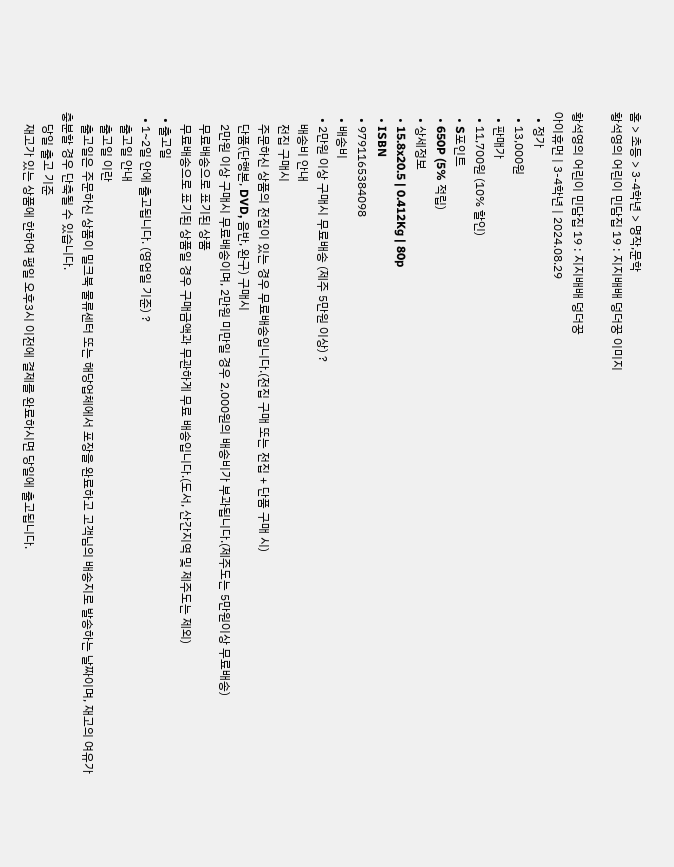홈 > 초등 > 3-4학년 > 명작,문학
황석영의 어린이 민담집 19 : 지지배배 덩더꿍 이미지

황석영의 어린이 민담집 19 : 지지배배 덩더꿍
아이휴먼 | 3-4학년 | 2024.08.29
  • 정가
  • 13,000원
  • 판매가
  • 11,700원 (10% 할인)
  • S포인트
  • 650P (5% 적립)
  • 상세정보
  • 15.8x20.5 | 0.412Kg | 80p
  • ISBN
  • 9791165384098
  • 배송비
  • 2만원 이상 구매시 무료배송 (제주 5만원 이상) ?
    배송비 안내
    전집 구매시
    주문하신 상품의 전집이 있는 경우 무료배송입니다.(전집 구매 또는 전집 + 단품 구매 시)
    단품(단행본, DVD, 음반, 완구) 구매시
    2만원 이상 구매시 무료배송이며, 2만원 미만일 경우 2,000원의 배송비가 부과됩니다.(제주도는 5만원이상 무료배송)
    무료배송으로 표기된 상품
    무료배송으로 표기된 상품일 경우 구매금액과 무관하게 무료 배송입니다.(도서, 산간지역 및 제주도는 제외)
  • 출고일
  • 1~2일 안에 출고됩니다. (영업일 기준) ?
    출고일 안내
    출고일 이란
    출고일은 주문하신 상품이 밀크북 물류센터 또는 해당업체에서 포장을 완료하고 고객님의 배송지로 발송하는 날짜이며, 재고의 여유가 충분할 경우 단축될 수 있습니다.
    당일 출고 기준
    재고가 있는 상품에 한하여 평일 오후3시 이전에 결제를 완료하시면 당일에 출고됩니다.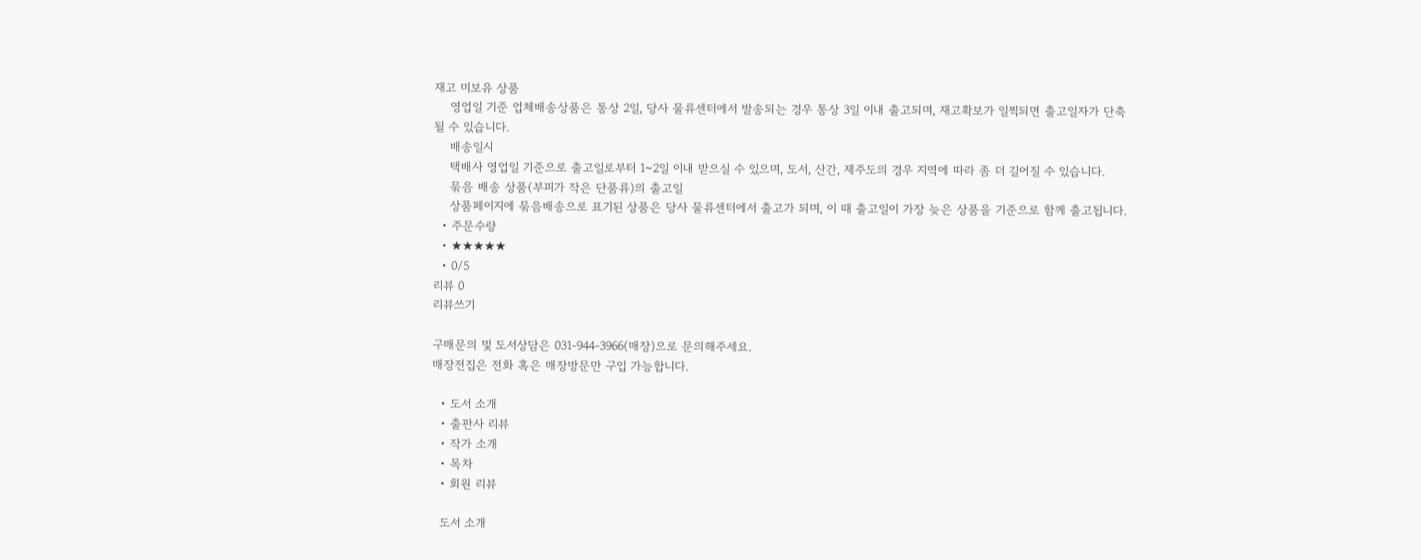재고 미보유 상품
    영업일 기준 업체배송상품은 통상 2일, 당사 물류센터에서 발송되는 경우 통상 3일 이내 출고되며, 재고확보가 일찍되면 출고일자가 단축될 수 있습니다.
    배송일시
    택배사 영업일 기준으로 출고일로부터 1~2일 이내 받으실 수 있으며, 도서, 산간, 제주도의 경우 지역에 따라 좀 더 길어질 수 있습니다.
    묶음 배송 상품(부피가 작은 단품류)의 출고일
    상품페이지에 묶음배송으로 표기된 상품은 당사 물류센터에서 출고가 되며, 이 때 출고일이 가장 늦은 상품을 기준으로 함께 출고됩니다.
  • 주문수량
  • ★★★★★
  • 0/5
리뷰 0
리뷰쓰기

구매문의 및 도서상담은 031-944-3966(매장)으로 문의해주세요.
매장전집은 전화 혹은 매장방문만 구입 가능합니다.

  • 도서 소개
  • 출판사 리뷰
  • 작가 소개
  • 목차
  • 회원 리뷰

  도서 소개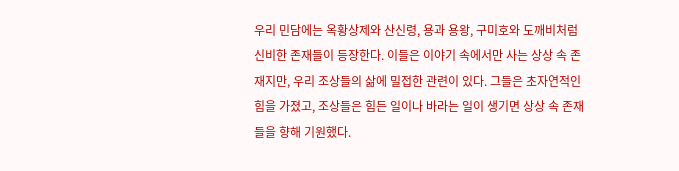우리 민담에는 옥황상제와 산신령, 용과 용왕, 구미호와 도깨비처럼 신비한 존재들이 등장한다. 이들은 이야기 속에서만 사는 상상 속 존재지만, 우리 조상들의 삶에 밀접한 관련이 있다. 그들은 초자연적인 힘을 가졌고, 조상들은 힘든 일이나 바라는 일이 생기면 상상 속 존재들을 향해 기원했다.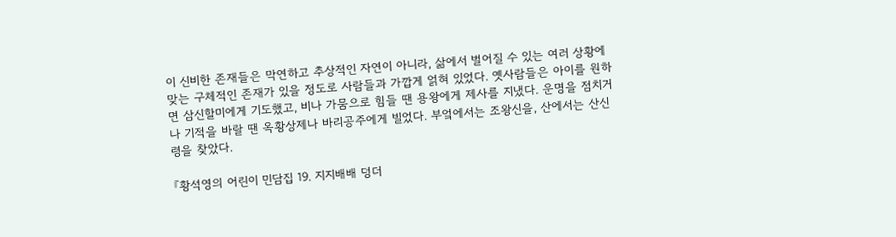이 신비한 존재들은 막연하고 추상적인 자연이 아니라, 삶에서 벌어질 수 있는 여러 상황에 맞는 구체적인 존재가 있을 정도로 사람들과 가깝게 얽혀 있었다. 옛사람들은 아이를 원하면 삼신할미에게 기도했고, 비나 가뭄으로 힘들 땐 용왕에게 제사를 지냈다. 운명을 점치거나 기적을 바랄 땐 옥황상제나 바리공주에게 빌었다. 부엌에서는 조왕신을, 산에서는 산신령을 찾았다.

『황석영의 어린이 민담집 19. 지지배배 덩더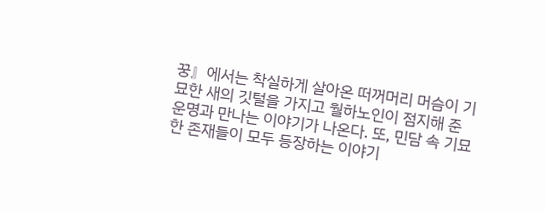꿍』에서는 착실하게 살아온 떠꺼머리 머슴이 기묘한 새의 깃털을 가지고 월하노인이 점지해 준 운명과 만나는 이야기가 나온다. 또, 민담 속 기묘한 존재들이 모두 등장하는 이야기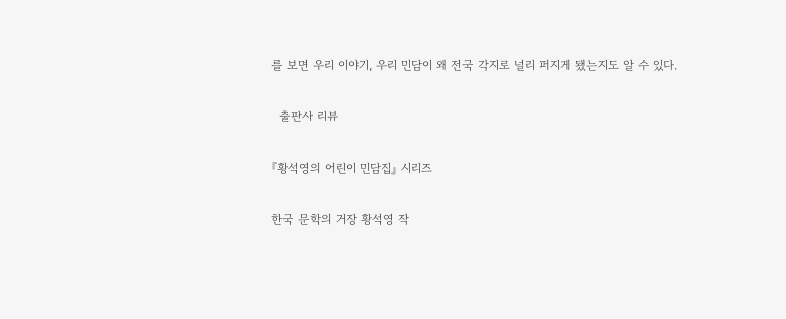를 보면 우리 이야기, 우리 민담이 왜 전국 각지로 널리 퍼지게 됐는지도 알 수 있다.

  출판사 리뷰

『황석영의 어린이 민담집』 시리즈

한국 문학의 거장 황석영 작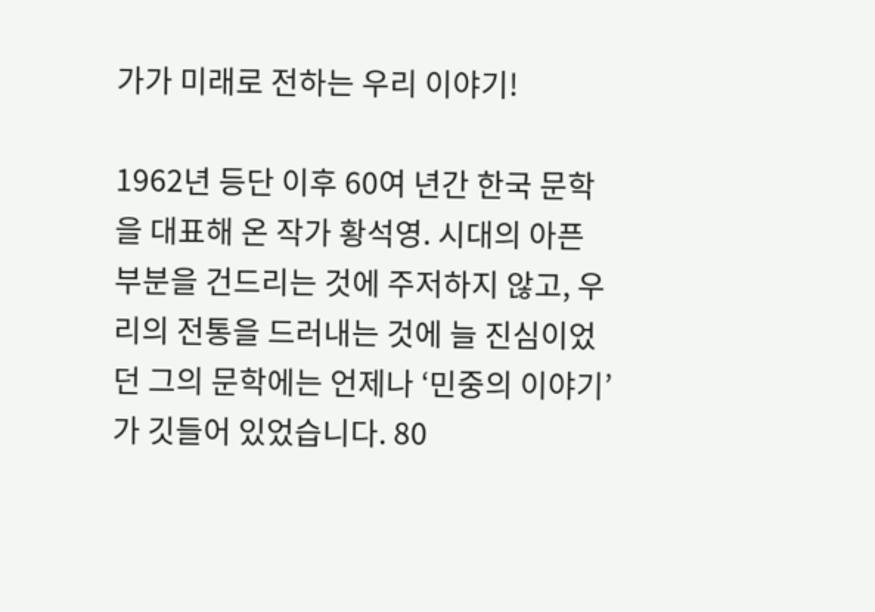가가 미래로 전하는 우리 이야기!

1962년 등단 이후 60여 년간 한국 문학을 대표해 온 작가 황석영. 시대의 아픈 부분을 건드리는 것에 주저하지 않고, 우리의 전통을 드러내는 것에 늘 진심이었던 그의 문학에는 언제나 ‘민중의 이야기’가 깃들어 있었습니다. 80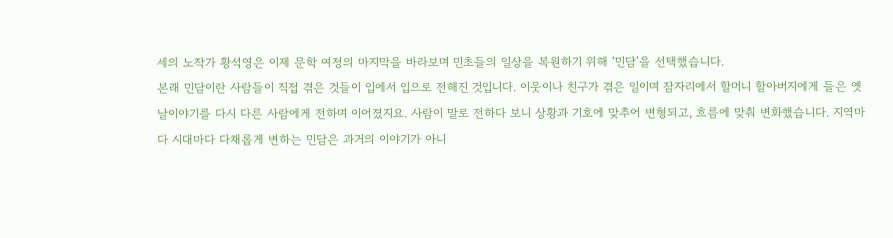세의 노작가 황석영은 이제 문학 여정의 마지막을 바라보며 민초들의 일상을 복원하기 위해 ‘민담’을 선택했습니다.
본래 민담이란 사람들이 직접 겪은 것들이 입에서 입으로 전해진 것입니다. 이웃이나 친구가 겪은 일이며 잠자리에서 할머니 할아버지에게 들은 옛날이야기를 다시 다른 사람에게 전하며 이어졌지요. 사람이 말로 전하다 보니 상황과 기호에 맞추어 변형되고, 흐름에 맞춰 변화했습니다. 지역마다 시대마다 다채롭게 변하는 민담은 과거의 이야기가 아니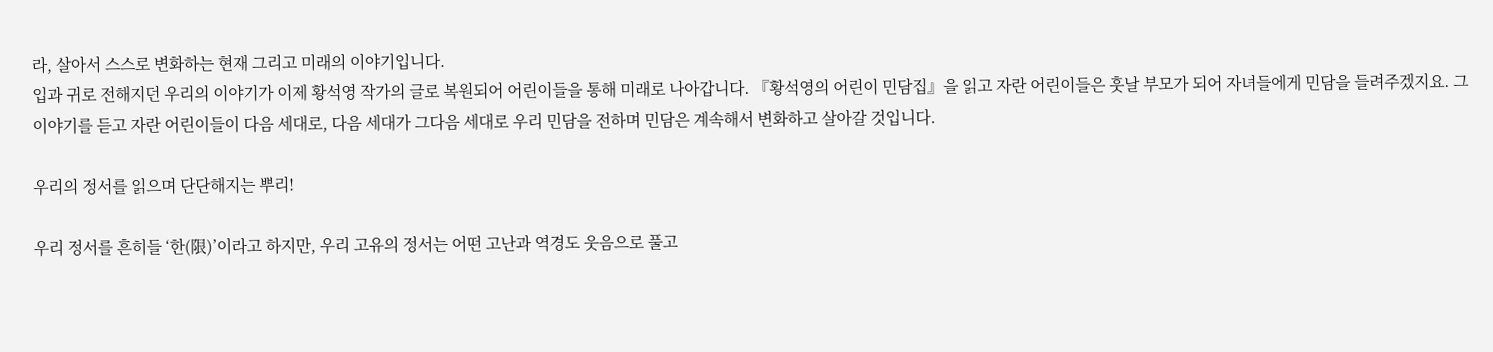라, 살아서 스스로 변화하는 현재 그리고 미래의 이야기입니다.
입과 귀로 전해지던 우리의 이야기가 이제 황석영 작가의 글로 복원되어 어린이들을 통해 미래로 나아갑니다. 『황석영의 어린이 민담집』을 읽고 자란 어린이들은 훗날 부모가 되어 자녀들에게 민담을 들려주겠지요. 그 이야기를 듣고 자란 어린이들이 다음 세대로, 다음 세대가 그다음 세대로 우리 민담을 전하며 민담은 계속해서 변화하고 살아갈 것입니다.

우리의 정서를 읽으며 단단해지는 뿌리!

우리 정서를 흔히들 ‘한(限)’이라고 하지만, 우리 고유의 정서는 어떤 고난과 역경도 웃음으로 풀고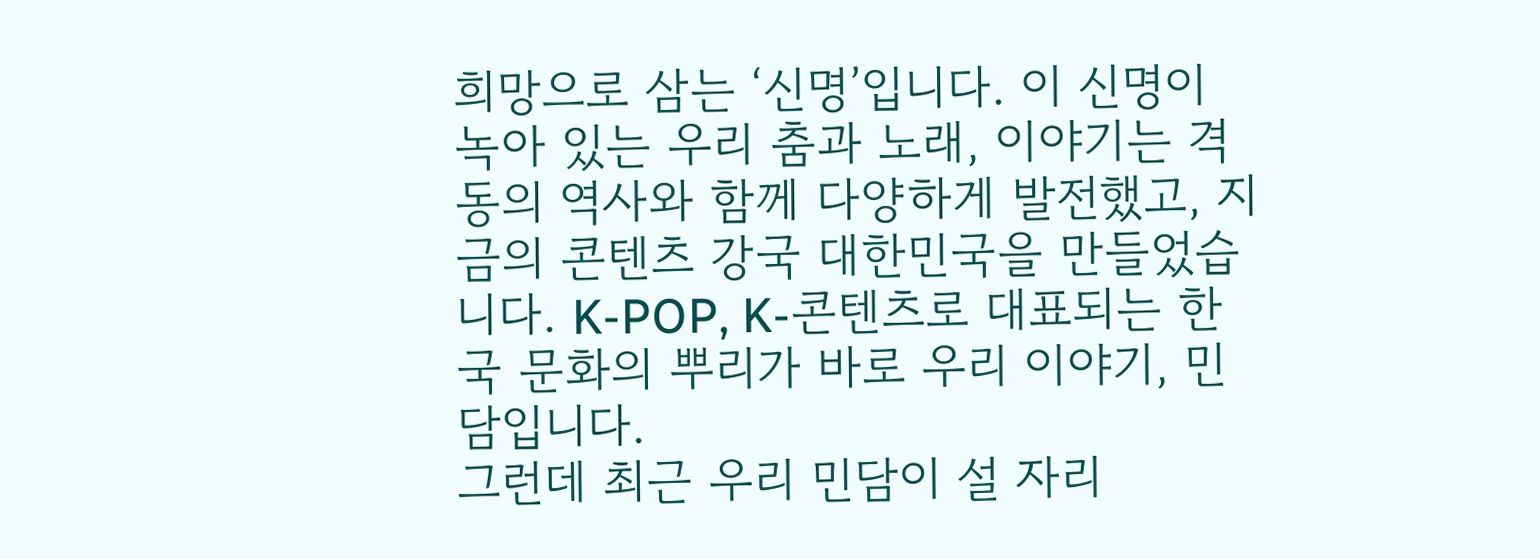희망으로 삼는 ‘신명’입니다. 이 신명이 녹아 있는 우리 춤과 노래, 이야기는 격동의 역사와 함께 다양하게 발전했고, 지금의 콘텐츠 강국 대한민국을 만들었습니다. K-POP, K-콘텐츠로 대표되는 한국 문화의 뿌리가 바로 우리 이야기, 민담입니다.
그런데 최근 우리 민담이 설 자리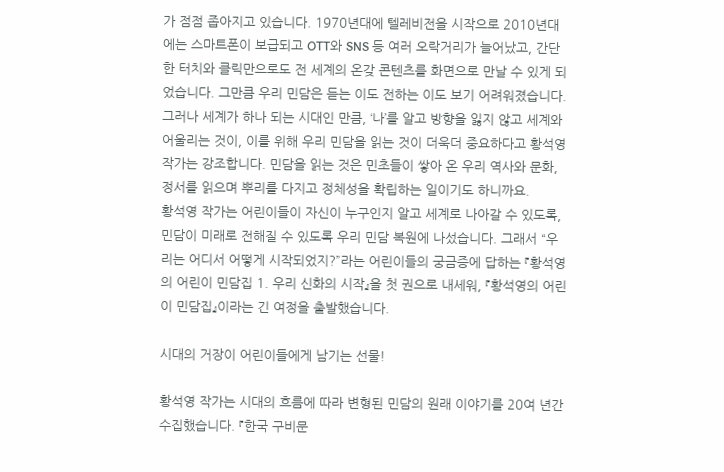가 점점 좁아지고 있습니다. 1970년대에 텔레비전을 시작으로 2010년대에는 스마트폰이 보급되고 OTT와 SNS 등 여러 오락거리가 늘어났고, 간단한 터치와 클릭만으로도 전 세계의 온갖 콘텐츠를 화면으로 만날 수 있게 되었습니다. 그만큼 우리 민담은 듣는 이도 전하는 이도 보기 어려워졌습니다. 그러나 세계가 하나 되는 시대인 만큼, ‘나’를 알고 방향을 잃지 않고 세계와 어울리는 것이, 이를 위해 우리 민담을 읽는 것이 더욱더 중요하다고 황석영 작가는 강조합니다. 민담을 읽는 것은 민초들이 쌓아 온 우리 역사와 문화, 정서를 읽으며 뿌리를 다지고 정체성을 확립하는 일이기도 하니까요.
황석영 작가는 어린이들이 자신이 누구인지 알고 세계로 나아갈 수 있도록, 민담이 미래로 전해질 수 있도록 우리 민담 복원에 나섰습니다. 그래서 “우리는 어디서 어떻게 시작되었지?”라는 어린이들의 궁금증에 답하는 『황석영의 어린이 민담집 1. 우리 신화의 시작』을 첫 권으로 내세워, 『황석영의 어린이 민담집』이라는 긴 여정을 출발했습니다.

시대의 거장이 어린이들에게 남기는 선물!

황석영 작가는 시대의 흐름에 따라 변형된 민담의 원래 이야기를 20여 년간 수집했습니다. 『한국 구비문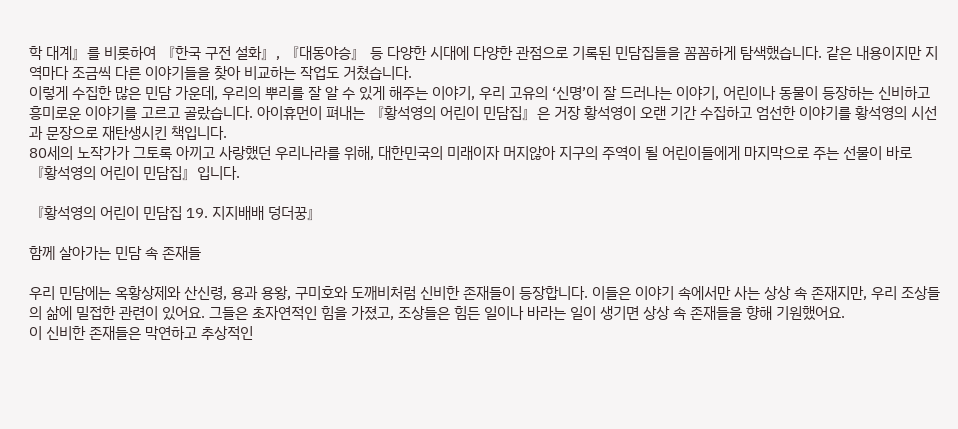학 대계』를 비롯하여 『한국 구전 설화』, 『대동야승』 등 다양한 시대에 다양한 관점으로 기록된 민담집들을 꼼꼼하게 탐색했습니다. 같은 내용이지만 지역마다 조금씩 다른 이야기들을 찾아 비교하는 작업도 거쳤습니다.
이렇게 수집한 많은 민담 가운데, 우리의 뿌리를 잘 알 수 있게 해주는 이야기, 우리 고유의 ‘신명’이 잘 드러나는 이야기, 어린이나 동물이 등장하는 신비하고 흥미로운 이야기를 고르고 골랐습니다. 아이휴먼이 펴내는 『황석영의 어린이 민담집』은 거장 황석영이 오랜 기간 수집하고 엄선한 이야기를 황석영의 시선과 문장으로 재탄생시킨 책입니다.
80세의 노작가가 그토록 아끼고 사랑했던 우리나라를 위해, 대한민국의 미래이자 머지않아 지구의 주역이 될 어린이들에게 마지막으로 주는 선물이 바로 『황석영의 어린이 민담집』입니다.

『황석영의 어린이 민담집 19. 지지배배 덩더꿍』

함께 살아가는 민담 속 존재들

우리 민담에는 옥황상제와 산신령, 용과 용왕, 구미호와 도깨비처럼 신비한 존재들이 등장합니다. 이들은 이야기 속에서만 사는 상상 속 존재지만, 우리 조상들의 삶에 밀접한 관련이 있어요. 그들은 초자연적인 힘을 가졌고, 조상들은 힘든 일이나 바라는 일이 생기면 상상 속 존재들을 향해 기원했어요.
이 신비한 존재들은 막연하고 추상적인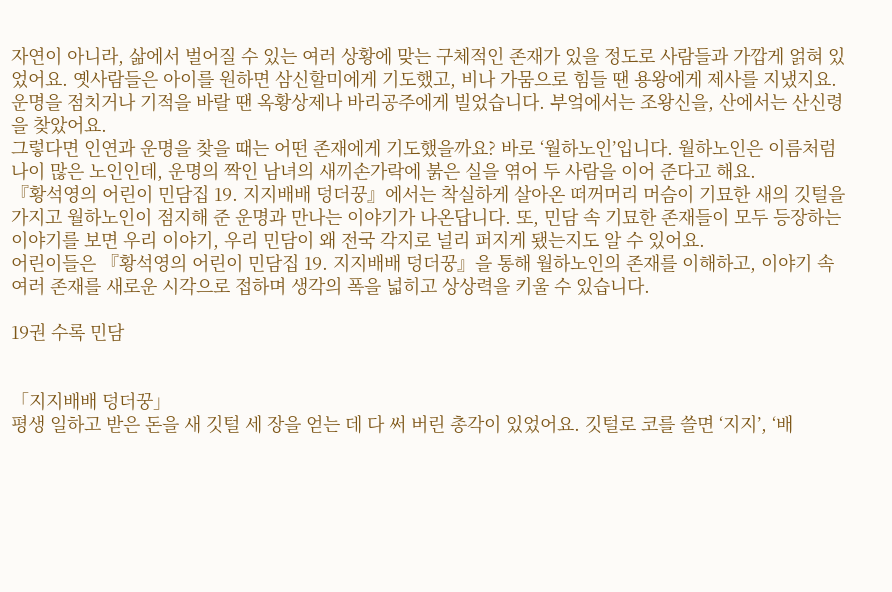자연이 아니라, 삶에서 벌어질 수 있는 여러 상황에 맞는 구체적인 존재가 있을 정도로 사람들과 가깝게 얽혀 있었어요. 옛사람들은 아이를 원하면 삼신할미에게 기도했고, 비나 가뭄으로 힘들 땐 용왕에게 제사를 지냈지요. 운명을 점치거나 기적을 바랄 땐 옥황상제나 바리공주에게 빌었습니다. 부엌에서는 조왕신을, 산에서는 산신령을 찾았어요.
그렇다면 인연과 운명을 찾을 때는 어떤 존재에게 기도했을까요? 바로 ‘월하노인’입니다. 월하노인은 이름처럼 나이 많은 노인인데, 운명의 짝인 남녀의 새끼손가락에 붉은 실을 엮어 두 사람을 이어 준다고 해요.
『황석영의 어린이 민담집 19. 지지배배 덩더꿍』에서는 착실하게 살아온 떠꺼머리 머슴이 기묘한 새의 깃털을 가지고 월하노인이 점지해 준 운명과 만나는 이야기가 나온답니다. 또, 민담 속 기묘한 존재들이 모두 등장하는 이야기를 보면 우리 이야기, 우리 민담이 왜 전국 각지로 널리 퍼지게 됐는지도 알 수 있어요.
어린이들은 『황석영의 어린이 민담집 19. 지지배배 덩더꿍』을 통해 월하노인의 존재를 이해하고, 이야기 속 여러 존재를 새로운 시각으로 접하며 생각의 폭을 넓히고 상상력을 키울 수 있습니다.

19권 수록 민담


「지지배배 덩더꿍」
평생 일하고 받은 돈을 새 깃털 세 장을 얻는 데 다 써 버린 총각이 있었어요. 깃털로 코를 쓸면 ‘지지’, ‘배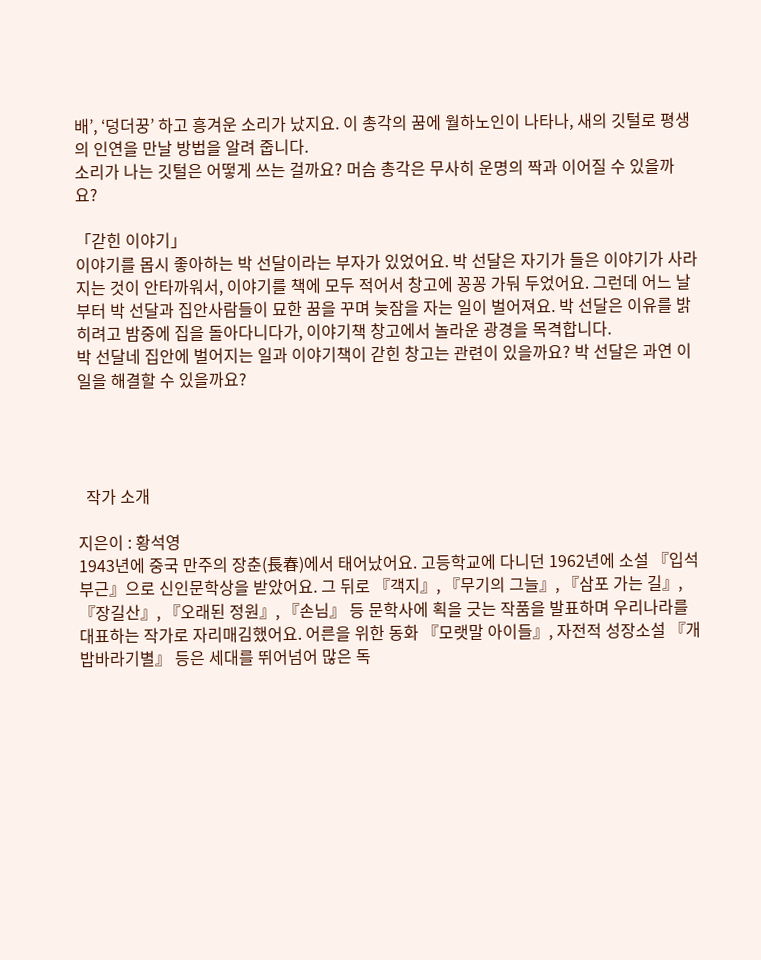배’, ‘덩더꿍’ 하고 흥겨운 소리가 났지요. 이 총각의 꿈에 월하노인이 나타나, 새의 깃털로 평생의 인연을 만날 방법을 알려 줍니다.
소리가 나는 깃털은 어떻게 쓰는 걸까요? 머슴 총각은 무사히 운명의 짝과 이어질 수 있을까요?

「갇힌 이야기」
이야기를 몹시 좋아하는 박 선달이라는 부자가 있었어요. 박 선달은 자기가 들은 이야기가 사라지는 것이 안타까워서, 이야기를 책에 모두 적어서 창고에 꽁꽁 가둬 두었어요. 그런데 어느 날부터 박 선달과 집안사람들이 묘한 꿈을 꾸며 늦잠을 자는 일이 벌어져요. 박 선달은 이유를 밝히려고 밤중에 집을 돌아다니다가, 이야기책 창고에서 놀라운 광경을 목격합니다.
박 선달네 집안에 벌어지는 일과 이야기책이 갇힌 창고는 관련이 있을까요? 박 선달은 과연 이 일을 해결할 수 있을까요?




  작가 소개

지은이 : 황석영
1943년에 중국 만주의 장춘(長春)에서 태어났어요. 고등학교에 다니던 1962년에 소설 『입석부근』으로 신인문학상을 받았어요. 그 뒤로 『객지』, 『무기의 그늘』, 『삼포 가는 길』, 『장길산』, 『오래된 정원』, 『손님』 등 문학사에 획을 긋는 작품을 발표하며 우리나라를 대표하는 작가로 자리매김했어요. 어른을 위한 동화 『모랫말 아이들』, 자전적 성장소설 『개밥바라기별』 등은 세대를 뛰어넘어 많은 독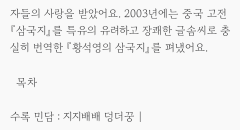자들의 사랑을 받았어요. 2003년에는 중국 고전 『삼국지』를 특유의 유려하고 장쾌한 글솜씨로 충실히 번역한 『황석영의 삼국지』를 펴냈어요.

  목차

수록 민담 : 지지배배 덩더꿍 |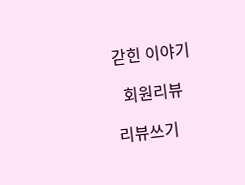갇힌 이야기

  회원리뷰

리뷰쓰기